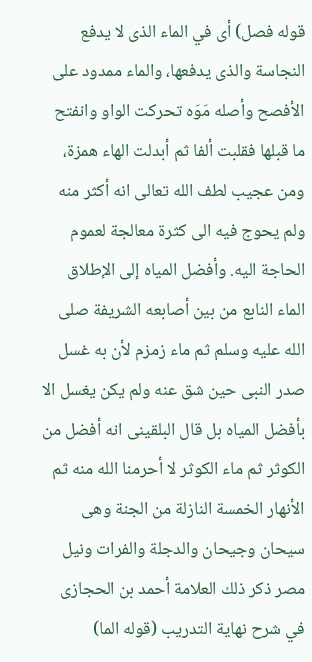قوله فصل) أى في الماء الذى لا يدفع النجاسة والذى يدفعها، والماء ممدود على الأفصح وأصله مَوَه تحركت الواو وانفتح ما قبلها فقلبت ألفا ثم أبدلت الهاء همزة، ومن عجيب لطف الله تعالى انه أكثر منه ولم يحوج فيه الى كثرة معالجة لعموم الحاجة اليه. وأفضل المياه إلى الإطلاق الماء النابع من بين أصابعه الشريفة صلى الله عليه وسلم ثم ماء زمزم لأن به غسل صدر النبى حين شق عنه ولم يكن يغسل الا بأفضل المياه بل قال البلقينى انه أفضل من الكوثر ثم ماء الكوثر لا أحرمنا الله منه ثم الأنهار الخمسة النازلة من الجنة وهى سيحان وجيحان والدجلة والفرات ونيل مصر ذكر ذلك العلامة أحمد بن الحجازى في شرح نهاية التدريب (قوله الما)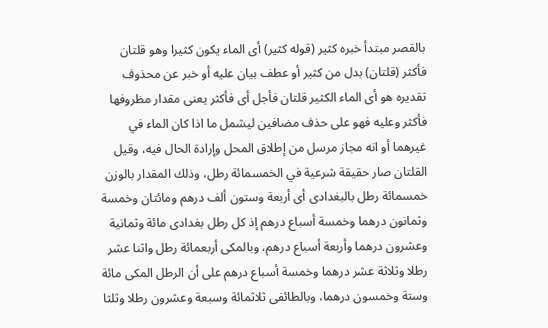بالقصر مبتدأ خبره كثير (قوله كثير) أى الماء يكون كثيرا وهو قلتان فأكثر (قلتان) بدل من كثير أو عطف بيان عليه أو خبر عن محذوف تقديره هو أى الماء الكثير قلتان فأجل أى فأكثر يعنى مقدار مظروفها فأكثر وعليه فهو على حذف مضافين ليشمل ما اذا كان الماء في غيرهما أو انه مجاز مرسل من إطلاق المحل وإرادة الحال فيه، وقيل القلتان صار حقيقة شرعية في الخمسمائة رطل، وذلك المقدار بالوزن خمسمائة رطل بالبغدادى أى أربعة وستون ألف درهم ومائتان وخمسة وثمانون درهما وخمسة أسباع درهم إذ كل رطل بغدادى مائة وثمانية وعشرون درهما وأربعة أسباع درهم، وبالمكى أربعمائة رطل واثنا عشر رطلا وثلاثة عشر درهما وخمسة أسباع درهم على أن الرطل المكى مائة وستة وخمسون درهما، وبالطائفى ثلاثمائة وسبعة وعشرون رطلا وثلثا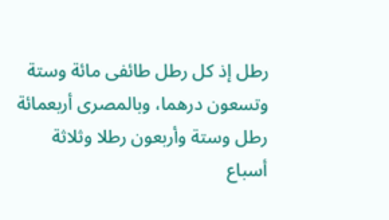رطل إذ كل رطل طائفى مائة وستة وتسعون درهما، وبالمصرى أربعمائة رطل وستة وأربعون رطلا وثلاثة أسباع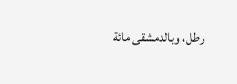رطل، وبالدمشقى مائة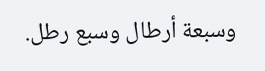وسبعة أرطال وسبع رطل.